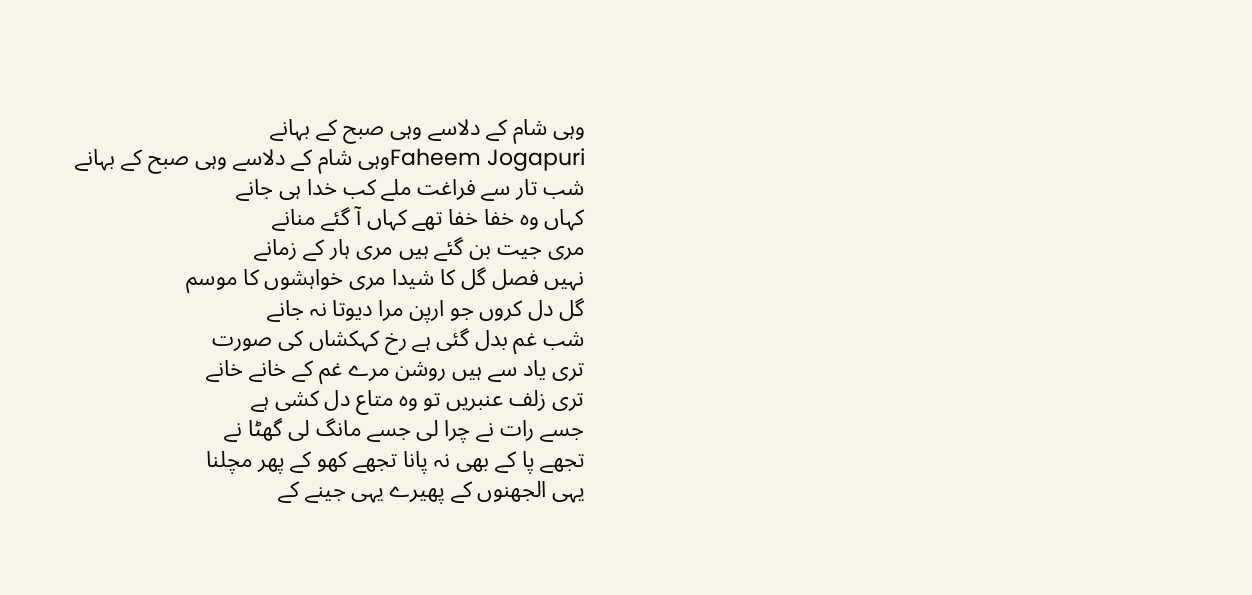وہی شام کے دلاسے وہی صبح کے بہانے
Faheem Jogapuriوہی شام کے دلاسے وہی صبح کے بہانے
شب تار سے فراغت ملے کب خدا ہی جانے
کہاں وہ خفا خفا تھے کہاں آ گئے منانے
مری جیت بن گئے ہیں مری ہار کے زمانے
نہیں فصل گل کا شیدا مری خواہشوں کا موسم
گل دل کروں جو ارپن مرا دیوتا نہ جانے
شب غم بدل گئی ہے رخ کہکشاں کی صورت
تری یاد سے ہیں روشن مرے غم کے خانے خانے
تری زلف عنبریں تو وہ متاع دل کشی ہے
جسے رات نے چرا لی جسے مانگ لی گھٹا نے
تجھے پا کے بھی نہ پانا تجھے کھو کے پھر مچلنا
یہی الجھنوں کے پھیرے یہی جینے کے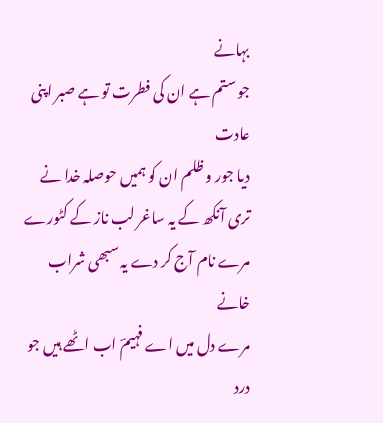بہانے
جو ستم ہے ان کی فطرت تو ہے صبر اپنی عادت
دیا جور و ظلم ان کو ہمیں حوصلہ خدا نے
تری آنکھ کے یہ ساغر لب ناز کے کٹورے
مرے نام آج کر دے یہ سبھی شراب خانے
مرے دل میں اے فہیمؔ اب اٹھے ہیں جو درد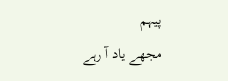پیہم
مجھے یاد آ رہے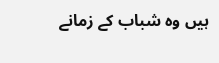ہیں وہ شباب کے زمانے